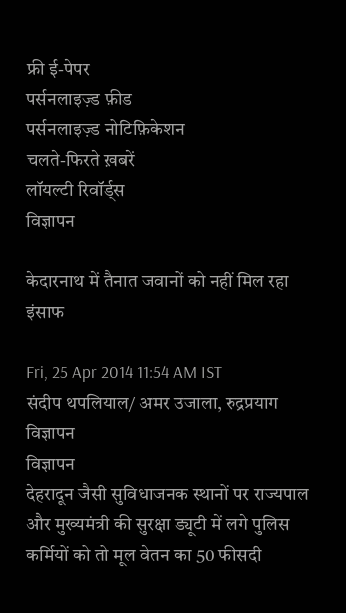फ्री ई-पेपर
पर्सनलाइज़्ड फ़ीड
पर्सनलाइज़्ड नोटिफ़िकेशन
चलते-फिरते ख़बरें
लॉयल्टी रिवॉर्ड्स
विज्ञापन

केदारनाथ में तैनात जवानों को नहीं मिल रहा इंसाफ

Fri, 25 Apr 2014 11:54 AM IST
संदीप थपलियाल/ अमर उजाला, रुद्रप्रयाग
विज्ञापन
विज्ञापन
देहरादून जैसी सुविधाजनक स्थानों पर राज्यपाल और मुख्यमंत्री की सुरक्षा ड्यूटी में लगे पुलिस कर्मियों को तो मूल वेतन का 50 फीसदी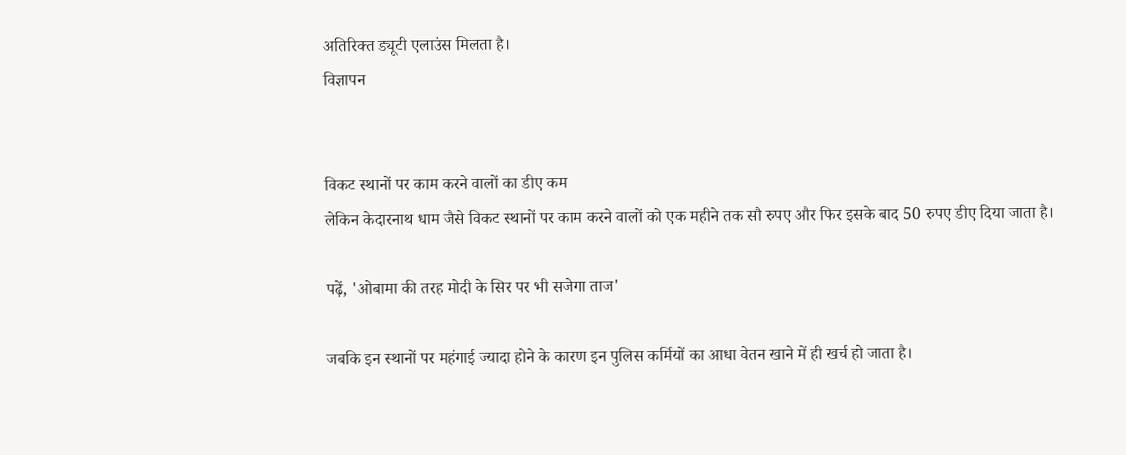अतिरिक्त ड्यूटी एलाउंस मिलता है।
विज्ञापन


विकट स्थानों पर काम करने वालों का डीए कम
लेकिन केदारनाथ धाम जैसे विकट स्थानों पर काम करने वालों को एक महीने तक सौ रुपए और फिर इसके बाद 50 रुपए डीए दिया जाता है।

पढ़ें, 'ओबामा की तरह मोदी के सिर पर भी सजेगा ताज'

जबकि इन स्थानों पर महंगाई ज्यादा होने के कारण इन पुलिस कर्मियों का आधा वेतन खाने में ही खर्च हो जाता है।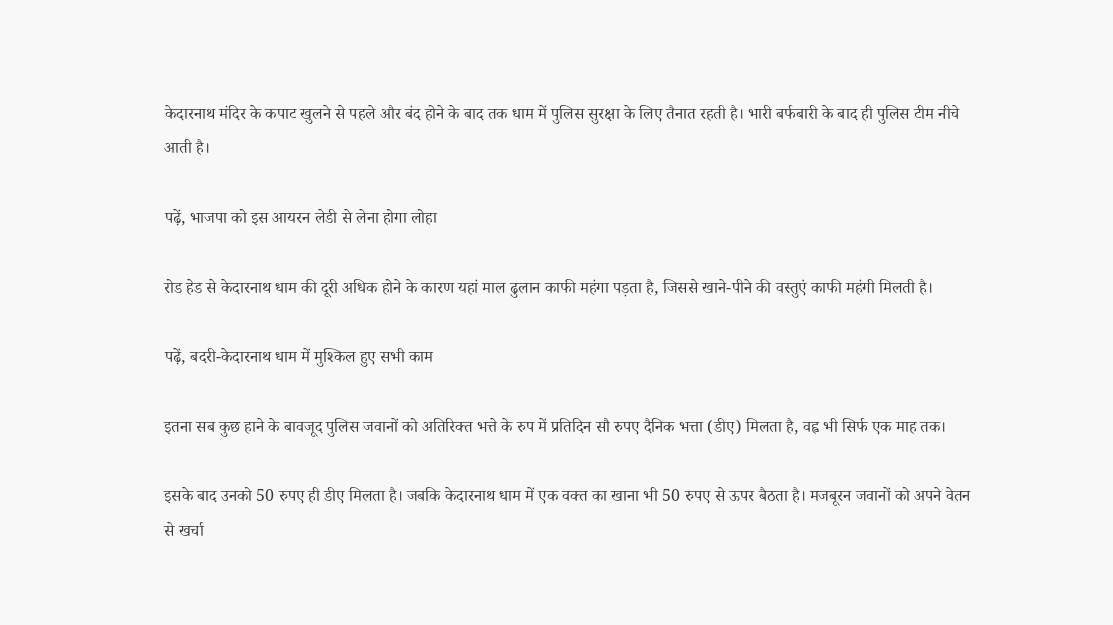केदारनाथ मंदिर के कपाट खुलने से पहले और बंद होने के बाद तक धाम में पुलिस सुरक्षा के लिए तैनात रहती है। भारी बर्फबारी के बाद ही पुलिस टीम नीचे आती है।

पढ़ें, भाजपा को इस आयरन लेडी से लेना होगा लोहा

रोड हेड से केदारनाथ धाम की दूरी अधिक होने के कारण यहां माल ढुलान काफी महंगा पड़ता है, जिससे खाने-पीने की वस्तुएं काफी महंगी मिलती है।

पढ़ें, बदरी-केदारनाथ धाम में मुश्किल हुए सभी काम

इतना सब कुछ हाने के बावजूद पुलिस जवानों को अतिरिक्त भत्ते के रुप में प्रतिदिन सौ रुपए दैनिक भत्ता (डीए) मिलता है, वह्व भी सिर्फ एक माह तक।

इसके बाद उनको 50 रुपए ही डीए मिलता है। जबकि केदारनाथ धाम में एक वक्त का खाना भी 50 रुपए से ऊपर बैठता है। मजबूरन जवानों को अपने वेतन से खर्चा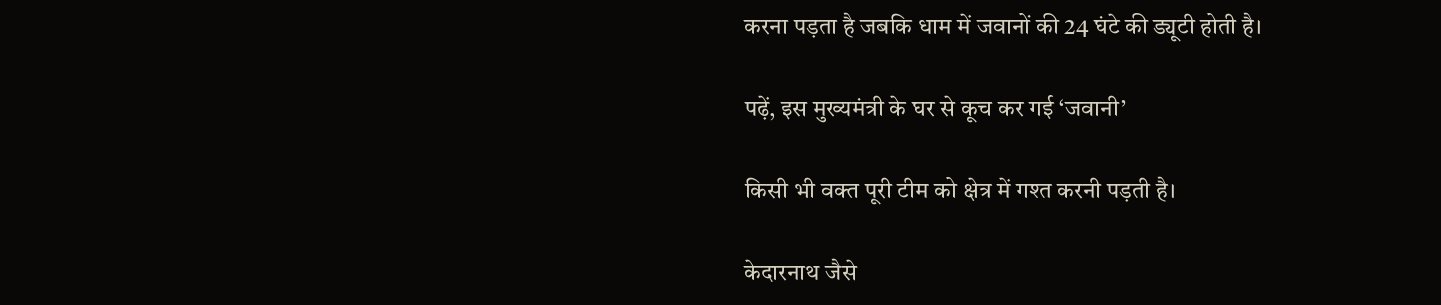करना पड़ता है जबकि धाम में जवानों की 24 घंटे की ड्यूटी होती है।

पढ़ें, इस मुख्यमंत्री के घर से कूच कर गई ‘जवानी’

किसी भी वक्त पूरी टीम को क्षेत्र में गश्त करनी पड़ती है।

केदारनाथ जैसे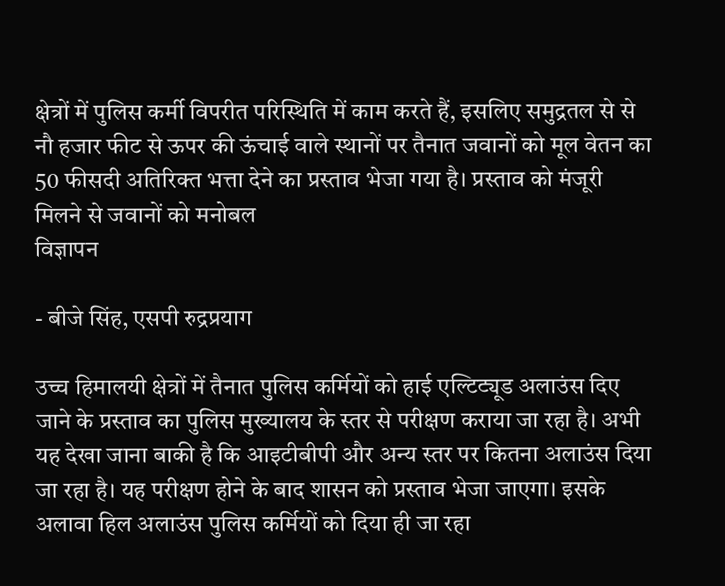क्षेत्रों में पुलिस कर्मी विपरीत परिस्थिति में काम करते हैं, इसलिए समुद्रतल से से नौ हजार फीट से ऊपर की ऊंचाई वाले स्थानों पर तैनात जवानों को मूल वेतन का 50 फीसदी अतिरिक्त भत्ता देने का प्रस्ताव भेजा गया है। प्रस्ताव को मंजूरी मिलने से जवानों को मनोबल
विज्ञापन

- बीजे सिंह, एसपी रुद्रप्रयाग

उच्च हिमालयी क्षेत्रों में तैनात पुलिस कर्मियों को हाई एल्टिट्यूड अलाउंस दिए जाने के प्रस्ताव का पुलिस मुख्यालय के स्तर से परीक्षण कराया जा रहा है। अभी यह देखा जाना बाकी है कि आइटीबीपी और अन्य स्तर पर कितना अलाउंस दिया जा रहा है। यह परीक्षण होने के बाद शासन को प्रस्ताव भेजा जाएगा। इसके अलावा हिल अलाउंस पुलिस कर्मियों को दिया ही जा रहा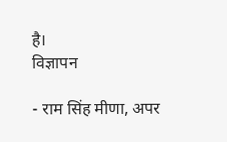है।
विज्ञापन

- राम सिंह मीणा, अपर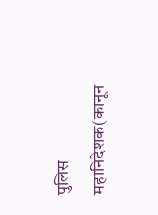पुलिस महानिदेशक(कानून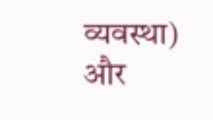व्यवस्था)
और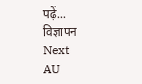पढ़ें...
विज्ञापन
Next
AU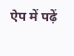ऐप में पढ़ें